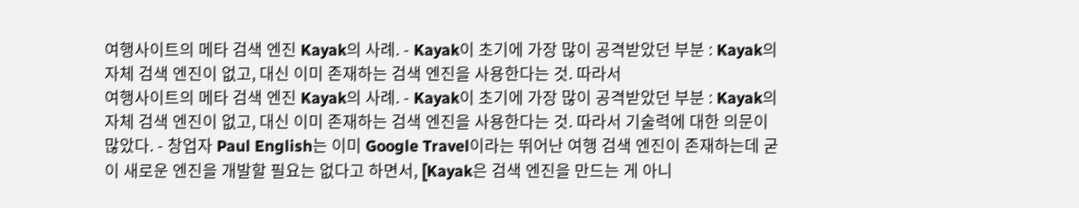여행사이트의 메타 검색 엔진 Kayak의 사례. - Kayak이 초기에 가장 많이 공격받았던 부분 : Kayak의 자체 검색 엔진이 없고, 대신 이미 존재하는 검색 엔진을 사용한다는 것. 따라서
여행사이트의 메타 검색 엔진 Kayak의 사례. - Kayak이 초기에 가장 많이 공격받았던 부분 : Kayak의 자체 검색 엔진이 없고, 대신 이미 존재하는 검색 엔진을 사용한다는 것. 따라서 기술력에 대한 의문이 많았다. - 창업자 Paul English는 이미 Google Travel이라는 뛰어난 여행 검색 엔진이 존재하는데 굳이 새로운 엔진을 개발할 필요는 없다고 하면서, [Kayak은 검색 엔진을 만드는 게 아니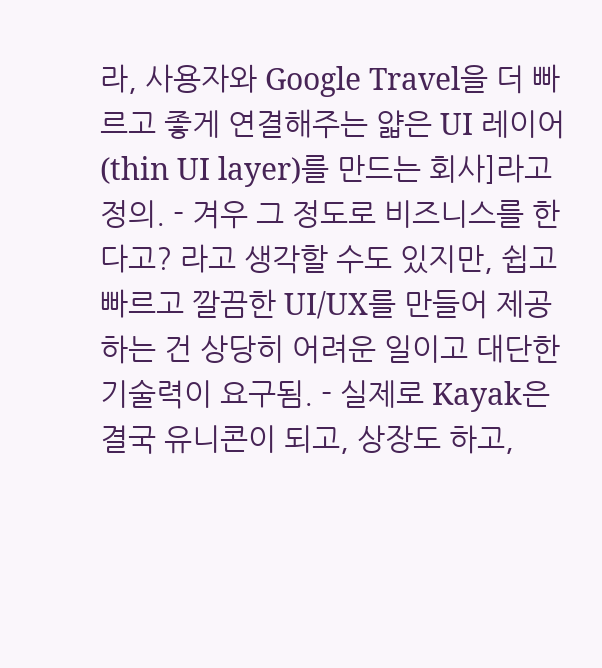라, 사용자와 Google Travel을 더 빠르고 좋게 연결해주는 얇은 UI 레이어(thin UI layer)를 만드는 회사]라고 정의. - 겨우 그 정도로 비즈니스를 한다고? 라고 생각할 수도 있지만, 쉽고 빠르고 깔끔한 UI/UX를 만들어 제공하는 건 상당히 어려운 일이고 대단한 기술력이 요구됨. - 실제로 Kayak은 결국 유니콘이 되고, 상장도 하고,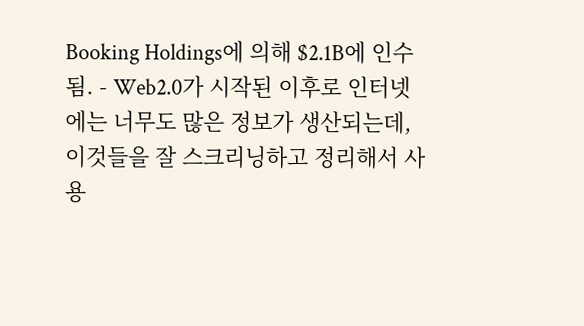Booking Holdings에 의해 $2.1B에 인수됨. - Web2.0가 시작된 이후로 인터넷에는 너무도 많은 정보가 생산되는데, 이것들을 잘 스크리닝하고 정리해서 사용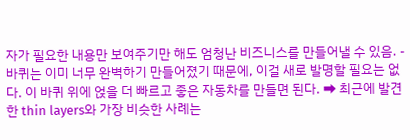자가 필요한 내용만 보여주기만 해도 엄청난 비즈니스를 만들어낼 수 있음. - 바퀴는 이미 너무 완벽하기 만들어졌기 때문에, 이걸 새로 발명할 필요는 없다. 이 바퀴 위에 얹을 더 빠르고 좋은 자동차를 만들면 된다. ➡ 최근에 발견한 thin layers와 가장 비슷한 사례는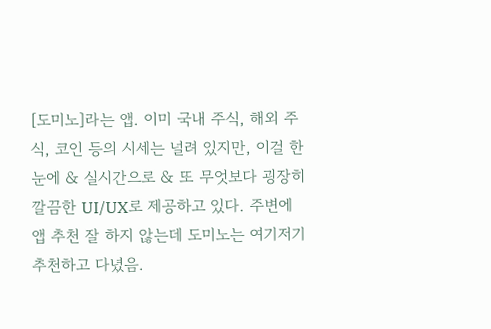[도미노]라는 앱. 이미 국내 주식, 해외 주식, 코인 등의 시세는 널려 있지만, 이걸 한눈에 & 실시간으로 & 또 무엇보다 굉장히 깔끔한 UI/UX로 제공하고 있다. 주변에 앱 추천 잘 하지 않는데 도미노는 여기저기 추천하고 다녔음.